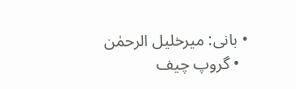• بانی: میرخلیل الرحمٰن
  • گروپ چیف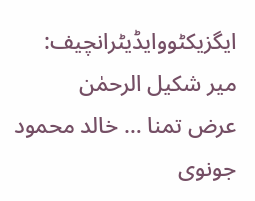ایگزیکٹووایڈیٹرانچیف: میر شکیل الرحمٰن
عرض تمنا … خالد محمود جونوی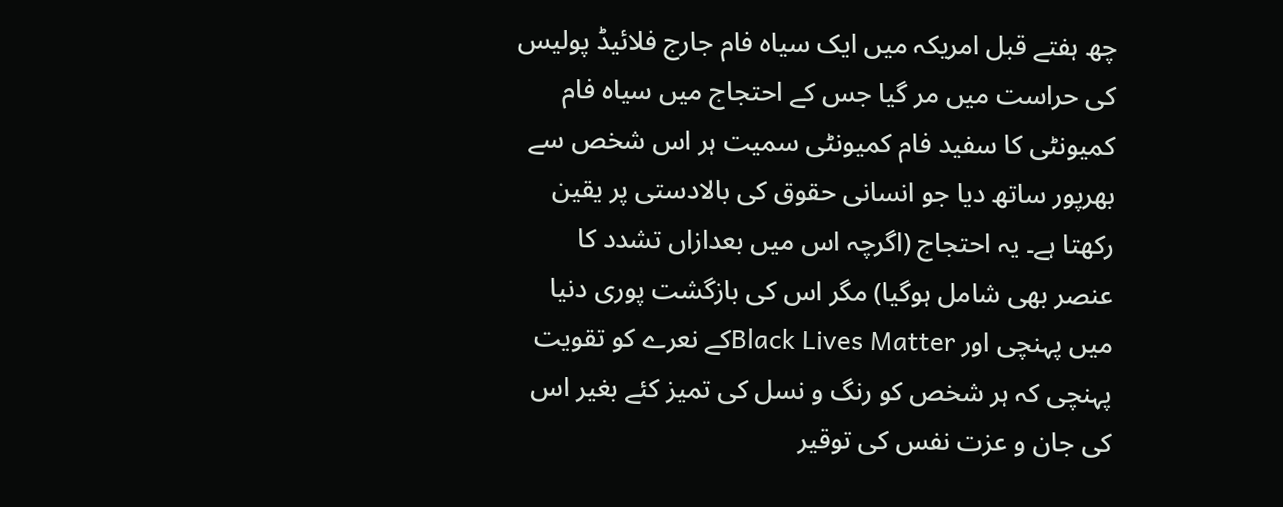چھ ہفتے قبل امریکہ میں ایک سیاہ فام جارج فلائیڈ پولیس کی حراست میں مر گیا جس کے احتجاج میں سیاہ فام کمیونٹی کا سفید فام کمیونٹی سمیت ہر اس شخص سے بھرپور ساتھ دیا جو انسانی حقوق کی بالادستی پر یقین رکھتا ہے۔ یہ احتجاج (اگرچہ اس میں بعدازاں تشدد کا عنصر بھی شامل ہوگیا) مگر اس کی بازگشت پوری دنیا میں پہنچی اور Black Lives Matterکے نعرے کو تقویت پہنچی کہ ہر شخص کو رنگ و نسل کی تمیز کئے بغیر اس کی جان و عزت نفس کی توقیر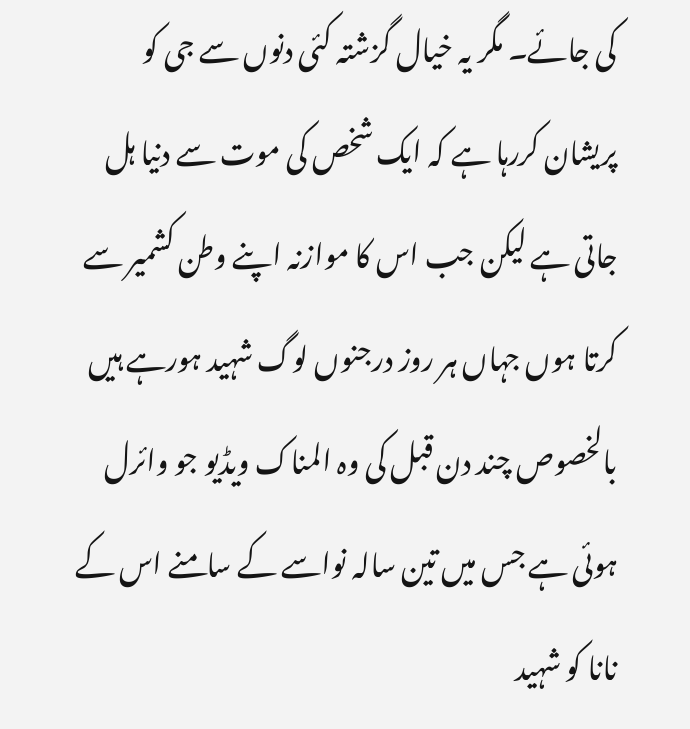کی جائے۔ مگر یہ خیال گزشتہ کئی دنوں سے جی کو پریشان کررہا ہے کہ ایک شخص کی موت سے دنیا ہل جاتی ہے لیکن جب اس کا موازنہ اپنے وطن کشمیر سے کرتا ہوں جہاں ہر روز درجنوں لوگ شہید ہورہے ہیں بالخصوص چند دن قبل کی وہ المناک ویڈیو جو وائرل ہوئی ہے جس میں تین سالہ نواسے کے سامنے اس کے نانا کو شہید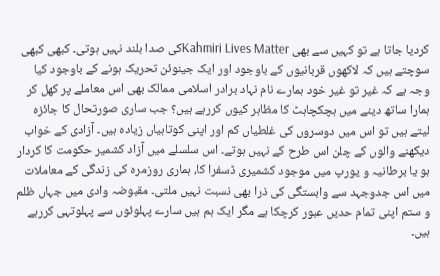کردیا جاتا ہے تو کہیں سے بھی Kahmiri Lives Matterکی صدا بلند نہیں ہوتی۔ کبھی کبھی سوچتے ہیں کہ لاکھوں قربانیوں کے باوجود اور ایک جینوئن تحریک ہونے کے باوجود کیا وجہ ہے کہ غیر تو غیر خود ہمارے نام نہاد برادر اسلامی ممالک بھی اس معاملے پر کھل کر ہمارا ساتھ دینے میں ہچکچاہٹ کا مظاہر کیوں کررہے ہیں؟ جب ساری صورتحال کا جائزہ لیتے ہیں تو اس میں دوسروں کی غلطیاں کم اور اپنی کوتاہیاں زیادہ ہیں۔ آزادی کے خواب دیکھنے والوں کے چلن اس طرح کے نہیں ہوتے۔ اس سلسلے میں آزاد کشمیر حکومت کا کردار ہو یا برطانیہ و یورپ میں موجود کشمیری ڈسفرا کا، ہماری روزمرہ کی زندگی کے معاملات میں اس جدوجہد سے وابستگی کی ذرا بھی نسبت نہیں ملتی۔ مقبوضہ وادی میں جہاں ظلم و ستم اپنی تمام حدیں عبور کرچکا ہے مگر ایک ہم ہیں سارے پہلوئوں سے پہلوتہی کررہے ہیں۔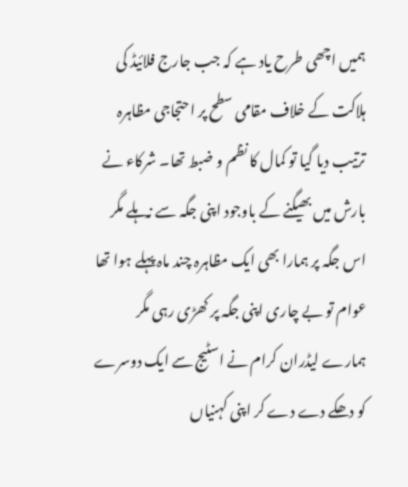ہمیں اچھی طرح یاد ہے کہ جب جارج فلائیڈ کی ہلاکت کے خلاف مقامی سطح پر احتجاجی مظاہرہ ترتیب دیا گیا تو کمال کا نظم و ضبط تھا۔ شرکاء نے بارش میں بھیگنے کے باوجود اپنی جگہ سے نہ ہلے مگر اس جگہ پر ہمارا بھی ایک مظاہرہ چند ماہ پہلے ہوا تھا عوام تو بے چاری اپنی جگہ پر کھڑی رہی مگر ہمارے لیڈران کرام نے اسٹیج سے ایک دوسرے کو دھکے دے دے کر اپنی کہنیاں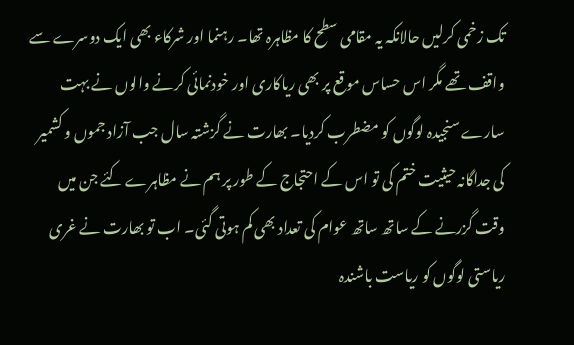تک زخمی کرلیں حالانکہ یہ مقامی سطح کا مظاہرہ تھا۔ رہنما اور شرکاء بھی ایک دوسرے سے واقف تھے مگر اس حساس موقع پر بھی ریاکاری اور خودنمائی کرنے والوں نے بہت سارے سنجیدہ لوگوں کو مضطرب کردیا۔ بھارت نے گزشتہ سال جب آزاد جموں و کشمیر کی جداگانہ حیثیت ختم کی تو اس کے احتجاج کے طور پر ہم نے مظاہرے کئے جن میں وقت گزرنے کے ساتھ ساتھ عوام کی تعداد بھی کم ہوتی گئی۔ اب تو بھارت نے غری ریاستی لوگوں کو ریاست باشندہ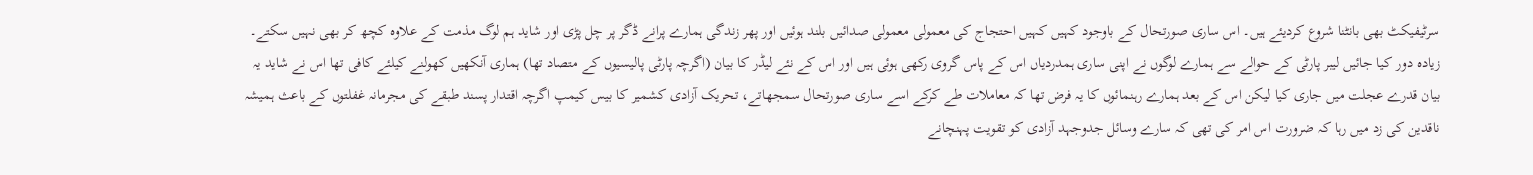سرٹیفیکٹ بھی بانٹنا شروع کردیئے ہیں۔ اس ساری صورتحال کے باوجود کہیں کہیں احتجاج کی معمولی معمولی صدائیں بلند ہوئیں اور پھر زندگی ہمارے پرانے ڈگر پر چل پڑی اور شاید ہم لوگ مذمت کے علاوہ کچھ کر بھی نہیں سکتے۔ زیادہ دور کیا جائیں لیبر پارٹی کے حوالے سے ہمارے لوگوں نے اپنی ساری ہمدردیاں اس کے پاس گروی رکھی ہوئی ہیں اور اس کے نئے لیڈر کا بیان (اگرچہ پارٹی پالیسیوں کے متصاد تھا) ہماری آنکھیں کھولنے کیلئے کافی تھا اس نے شاید یہ بیان قدرے عجلت میں جاری کیا لیکن اس کے بعد ہمارے رہنمائوں کا یہ فرض تھا کہ معاملات طے کرکے اسے ساری صورتحال سمجھاتے، تحریک آزادی کشمیر کا بیس کیمپ اگرچہ اقتدار پسند طبقے کی مجرمانہ غفلتوں کے باعث ہمیشہ ناقدین کی زد میں رہا کہ ضرورت اس امر کی تھی کہ سارے وسائل جدوجہد آزادی کو تقویت پہنچانے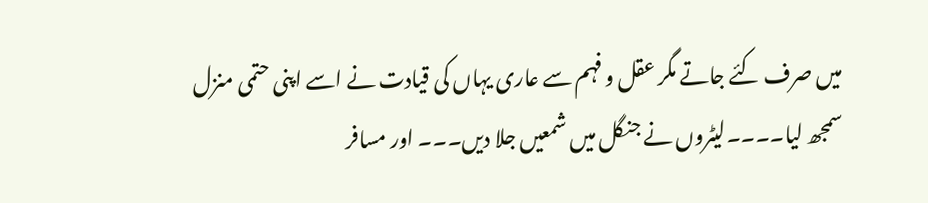میں صرف کئے جاتے مگر عقل و فہم سے عاری یہاں کی قیادت نے اسے اپنی حتمی منزل سمجھ لیا۔۔۔۔لیٹروں نے جنگل میں شمعیں جلا دیں۔۔۔ اور مسافر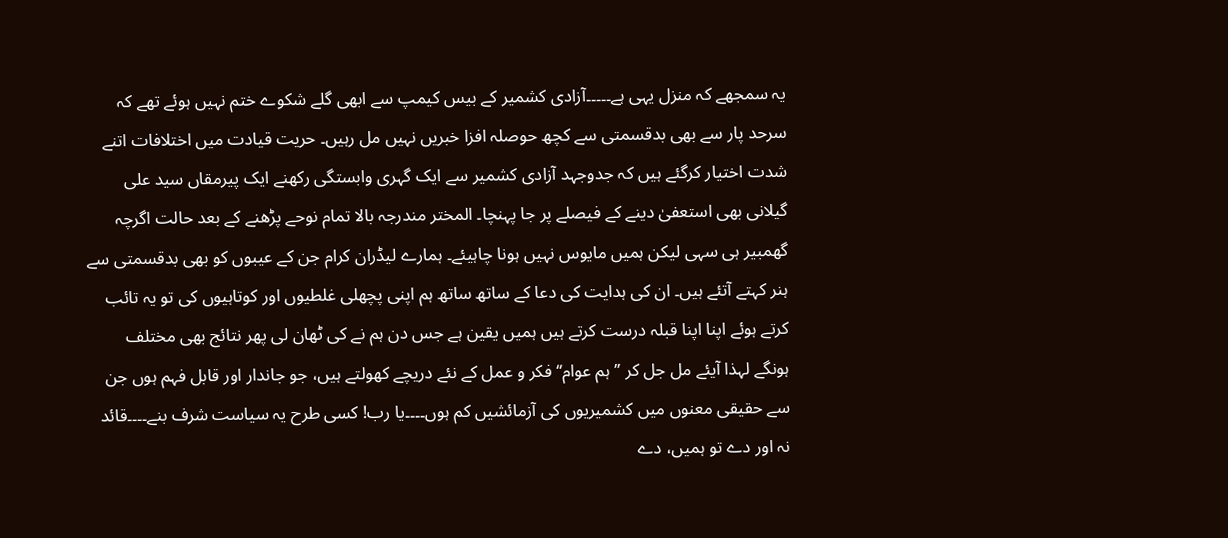یہ سمجھے کہ منزل یہی ہے۔۔۔۔۔آزادی کشمیر کے بیس کیمپ سے ابھی گلے شکوے ختم نہیں ہوئے تھے کہ سرحد پار سے بھی بدقسمتی سے کچھ حوصلہ افزا خبریں نہیں مل رہیں۔ حریت قیادت میں اختلافات اتنے شدت اختیار کرگئے ہیں کہ جدوجہد آزادی کشمیر سے ایک گہری وابستگی رکھنے ایک پیرمقاں سید علی گیلانی بھی استعفیٰ دینے کے فیصلے پر جا پہنچا۔ المختر مندرجہ بالا تمام نوحے پڑھنے کے بعد حالت اگرچہ گھمبیر ہی سہی لیکن ہمیں مایوس نہیں ہونا چاہیئے۔ ہمارے لیڈران کرام جن کے عیبوں کو بھی بدقسمتی سے ہنر کہتے آتئے ہیں۔ ان کی ہدایت کی دعا کے ساتھ ساتھ ہم اپنی پچھلی غلطیوں اور کوتاہیوں کی تو یہ تائب کرتے ہوئے اپنا اپنا قبلہ درست کرتے ہیں ہمیں یقین ہے جس دن ہم نے کی ٹھان لی پھر نتائج بھی مختلف ہونگے لہذا آیئے مل جل کر ’’ہم عوام‘‘ فکر و عمل کے نئے دریچے کھولتے ہیں، جو جاندار اور قابل فہم ہوں جن سے حقیقی معنوں میں کشمیریوں کی آزمائشیں کم ہوں۔۔۔۔یا رب! کسی طرح یہ سیاست شرف بنے۔۔۔۔قائد نہ اور دے تو ہمیں، دے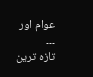عوام اور ۔۔۔
تازہ ترین